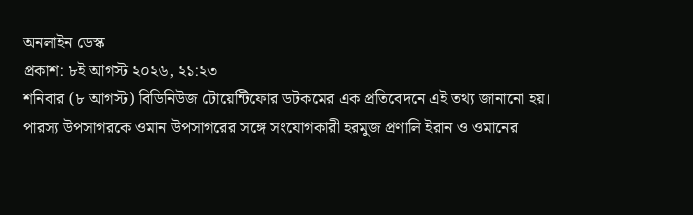অনলাইন ডেস্ক
প্রকাশ: ৮ই আগস্ট ২০২৬, ২১:২৩
শনিবার (৮ আগস্ট) বিডিনিউজ টোয়েন্টিফোর ডটকমের এক প্রতিবেদনে এই তথ্য জানানো হয়।
পারস্য উপসাগরকে ওমান উপসাগরের সঙ্গে সংযোগকারী হরমুজ প্রণালি ইরান ও ওমানের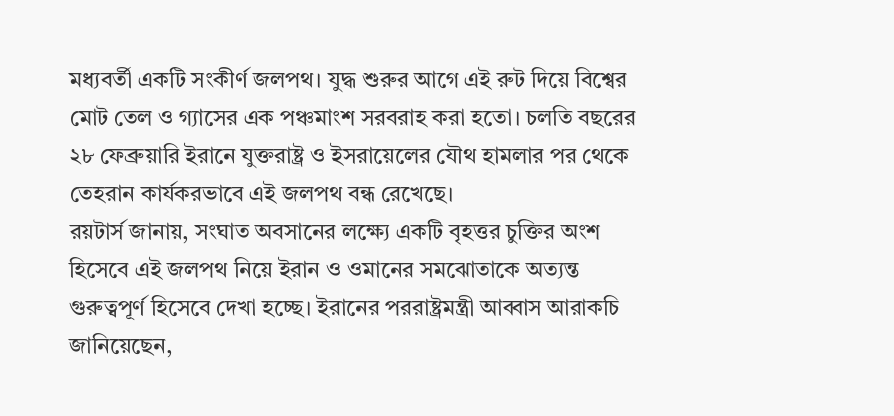মধ্যবর্তী একটি সংকীর্ণ জলপথ। যুদ্ধ শুরুর আগে এই রুট দিয়ে বিশ্বের মোট তেল ও গ্যাসের এক পঞ্চমাংশ সরবরাহ করা হতো। চলতি বছরের ২৮ ফেব্রুয়ারি ইরানে যুক্তরাষ্ট্র ও ইসরায়েলের যৌথ হামলার পর থেকে তেহরান কার্যকরভাবে এই জলপথ বন্ধ রেখেছে।
রয়টার্স জানায়, সংঘাত অবসানের লক্ষ্যে একটি বৃহত্তর চুক্তির অংশ হিসেবে এই জলপথ নিয়ে ইরান ও ওমানের সমঝোতাকে অত্যন্ত গুরুত্বপূর্ণ হিসেবে দেখা হচ্ছে। ইরানের পররাষ্ট্রমন্ত্রী আব্বাস আরাকচি জানিয়েছেন,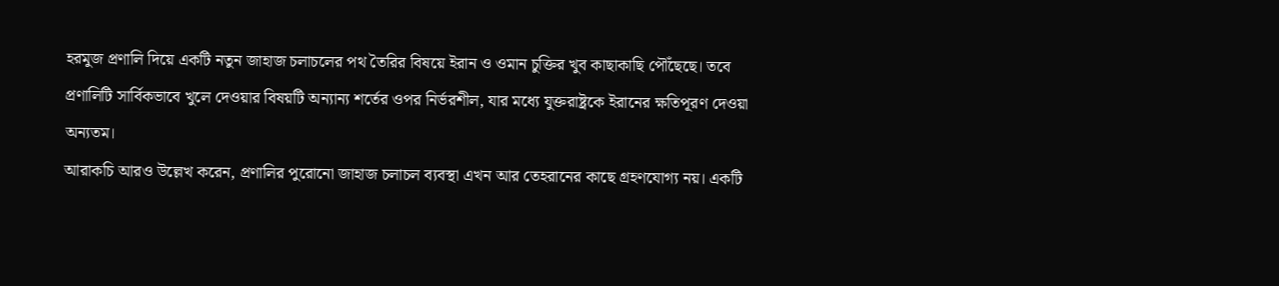হরমুজ প্রণালি দিয়ে একটি নতুন জাহাজ চলাচলের পথ তৈরির বিষয়ে ইরান ও ওমান চুক্তির খুব কাছাকাছি পৌঁছেছে। তবে প্রণালিটি সার্বিকভাবে খুলে দেওয়ার বিষয়টি অন্যান্য শর্তের ওপর নির্ভরশীল, যার মধ্যে যুক্তরাষ্ট্রকে ইরানের ক্ষতিপূরণ দেওয়া অন্যতম।
আরাকচি আরও উল্লেখ করেন, প্রণালির পুরোনো জাহাজ চলাচল ব্যবস্থা এখন আর তেহরানের কাছে গ্রহণযোগ্য নয়। একটি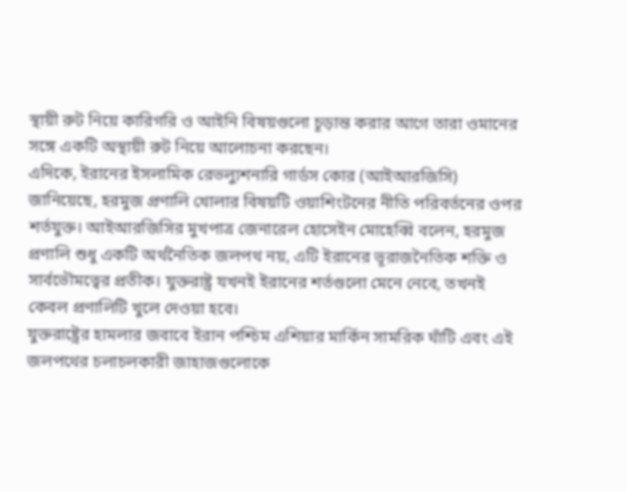স্থায়ী রুট নিয়ে কারিগরি ও আইনি বিষয়গুলো চূড়ান্ত করার আগে তারা ওমানের সঙ্গে একটি অস্থায়ী রুট নিয়ে আলোচনা করছেন।
এদিকে, ইরানের ইসলামিক রেভল্যুশনারি গার্ডস কোর (আইআরজিসি) জানিয়েছে, হরমুজ প্রণালি খোলার বিষয়টি ওয়াশিংটনের নীতি পরিবর্তনের ওপর শর্তযুক্ত। আইআরজিসির মুখপাত্র জেনারেল হোসেইন মোহেব্বি বলেন, হরমুজ প্রণালি শুধু একটি অর্থনৈতিক জলপথ নয়, এটি ইরানের ভূরাজনৈতিক শক্তি ও সার্বভৌমত্বের প্রতীক। যুক্তরাষ্ট্র যখনই ইরানের শর্তগুলো মেনে নেবে, তখনই কেবল প্রণালিটি খুলে দেওয়া হবে।
যুক্তরাষ্ট্রের হামলার জবাবে ইরান পশ্চিম এশিয়ার মার্কিন সামরিক ঘাঁটি এবং এই জলপথের চলাচলকারী জাহাজগুলোকে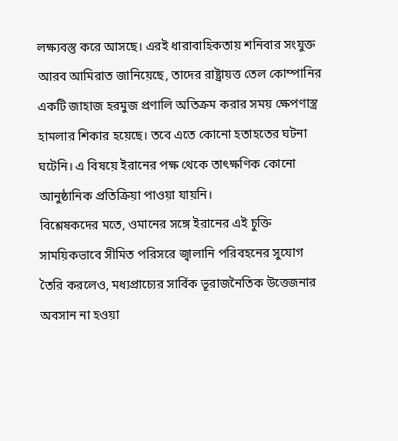লক্ষ্যবস্তু করে আসছে। এরই ধারাবাহিকতায় শনিবার সংযুক্ত আরব আমিরাত জানিয়েছে, তাদের রাষ্ট্রায়ত্ত তেল কোম্পানির একটি জাহাজ হরমুজ প্রণালি অতিক্রম করার সময় ক্ষেপণাস্ত্র হামলার শিকার হয়েছে। তবে এতে কোনো হতাহতের ঘটনা ঘটেনি। এ বিষয়ে ইরানের পক্ষ থেকে তাৎক্ষণিক কোনো আনুষ্ঠানিক প্রতিক্রিয়া পাওয়া যায়নি।
বিশ্লেষকদের মতে, ওমানের সঙ্গে ইরানের এই চুক্তি সাময়িকভাবে সীমিত পরিসরে জ্বালানি পরিবহনের সুযোগ তৈরি করলেও, মধ্যপ্রাচ্যের সার্বিক ভূরাজনৈতিক উত্তেজনার অবসান না হওয়া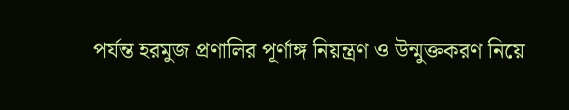পর্যন্ত হরমুজ প্রণালির পূর্ণাঙ্গ নিয়ন্ত্রণ ও উন্মুক্তকরণ নিয়ে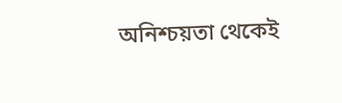অনিশ্চয়তা থেকেই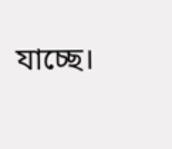যাচ্ছে।